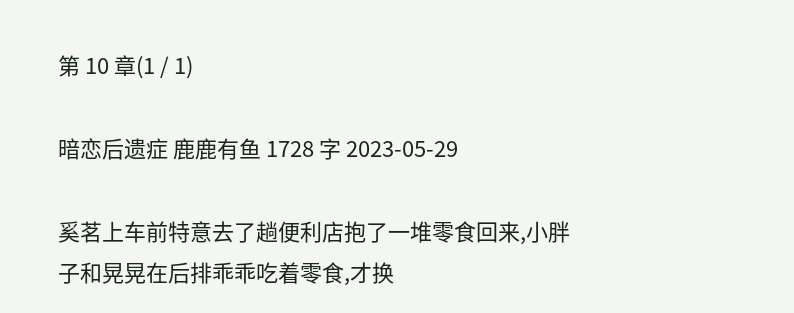第 10 章(1 / 1)

暗恋后遗症 鹿鹿有鱼 1728 字 2023-05-29

奚茗上车前特意去了趟便利店抱了一堆零食回来,小胖子和晃晃在后排乖乖吃着零食,才换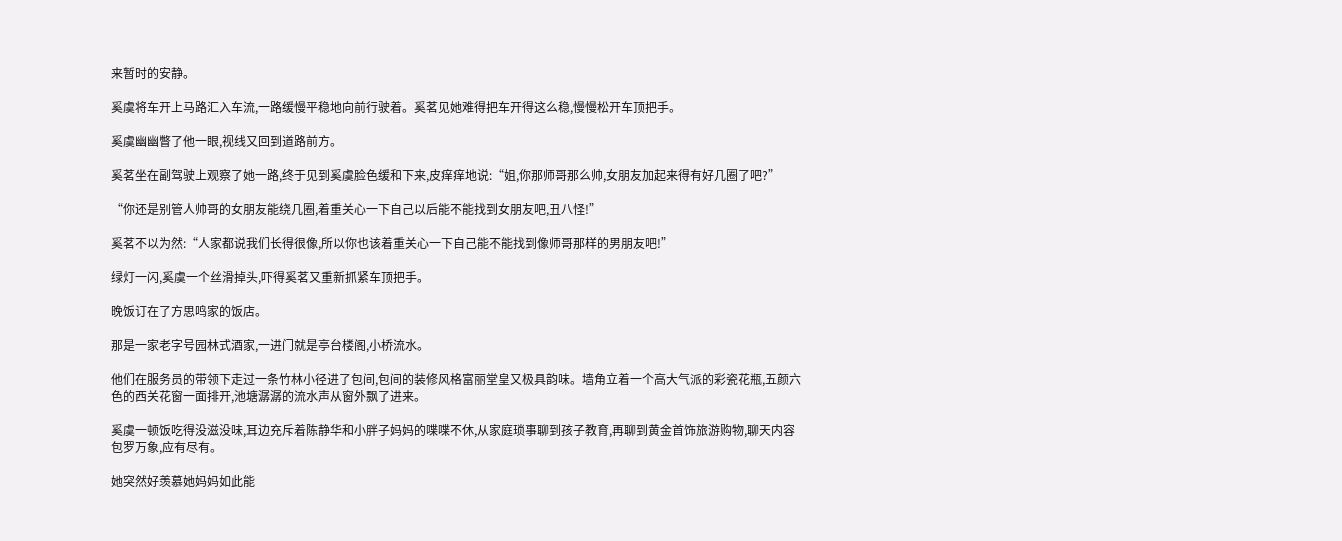来暂时的安静。

奚虞将车开上马路汇入车流,一路缓慢平稳地向前行驶着。奚茗见她难得把车开得这么稳,慢慢松开车顶把手。

奚虞幽幽瞥了他一眼,视线又回到道路前方。

奚茗坐在副驾驶上观察了她一路,终于见到奚虞脸色缓和下来,皮痒痒地说:“姐,你那师哥那么帅,女朋友加起来得有好几圈了吧?”

“你还是别管人帅哥的女朋友能绕几圈,着重关心一下自己以后能不能找到女朋友吧,丑八怪!”

奚茗不以为然:“人家都说我们长得很像,所以你也该着重关心一下自己能不能找到像师哥那样的男朋友吧!”

绿灯一闪,奚虞一个丝滑掉头,吓得奚茗又重新抓紧车顶把手。

晚饭订在了方思鸣家的饭店。

那是一家老字号园林式酒家,一进门就是亭台楼阁,小桥流水。

他们在服务员的带领下走过一条竹林小径进了包间,包间的装修风格富丽堂皇又极具韵味。墙角立着一个高大气派的彩瓷花瓶,五颜六色的西关花窗一面排开,池塘潺潺的流水声从窗外飘了进来。

奚虞一顿饭吃得没滋没味,耳边充斥着陈静华和小胖子妈妈的喋喋不休,从家庭琐事聊到孩子教育,再聊到黄金首饰旅游购物,聊天内容包罗万象,应有尽有。

她突然好羡慕她妈妈如此能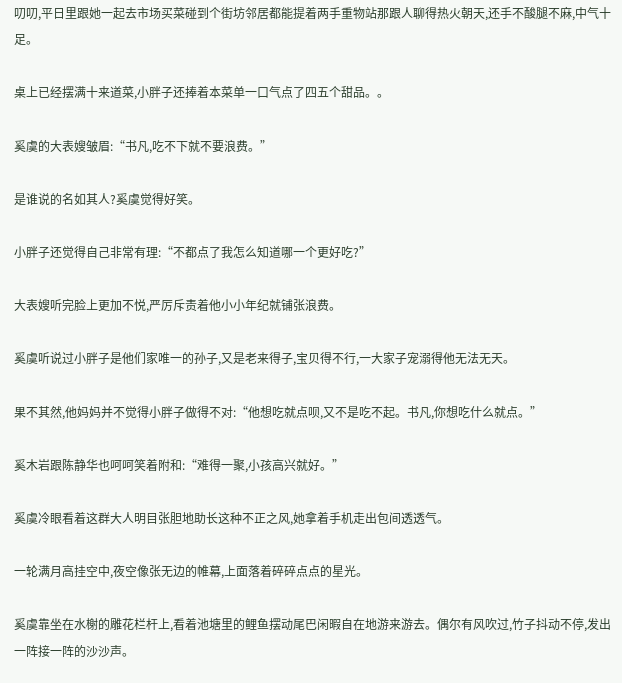叨叨,平日里跟她一起去市场买菜碰到个街坊邻居都能提着两手重物站那跟人聊得热火朝天,还手不酸腿不麻,中气十足。

桌上已经摆满十来道菜,小胖子还捧着本菜单一口气点了四五个甜品。。

奚虞的大表嫂皱眉:“书凡,吃不下就不要浪费。”

是谁说的名如其人?奚虞觉得好笑。

小胖子还觉得自己非常有理:“不都点了我怎么知道哪一个更好吃?”

大表嫂听完脸上更加不悦,严厉斥责着他小小年纪就铺张浪费。

奚虞听说过小胖子是他们家唯一的孙子,又是老来得子,宝贝得不行,一大家子宠溺得他无法无天。

果不其然,他妈妈并不觉得小胖子做得不对:“他想吃就点呗,又不是吃不起。书凡,你想吃什么就点。”

奚木岩跟陈静华也呵呵笑着附和:“难得一聚,小孩高兴就好。”

奚虞冷眼看着这群大人明目张胆地助长这种不正之风,她拿着手机走出包间透透气。

一轮满月高挂空中,夜空像张无边的帷幕,上面落着碎碎点点的星光。

奚虞靠坐在水榭的雕花栏杆上,看着池塘里的鲤鱼摆动尾巴闲暇自在地游来游去。偶尔有风吹过,竹子抖动不停,发出一阵接一阵的沙沙声。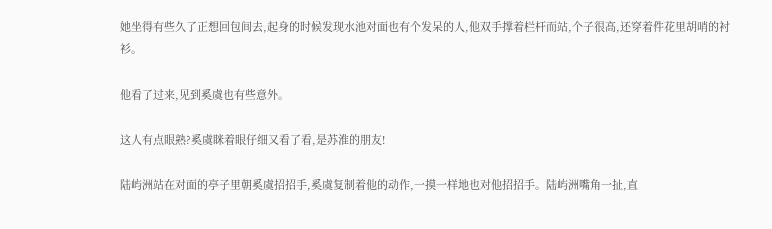她坐得有些久了正想回包间去,起身的时候发现水池对面也有个发呆的人,他双手撑着栏杆而站,个子很高,还穿着件花里胡哨的衬衫。

他看了过来,见到奚虞也有些意外。

这人有点眼熟?奚虞眯着眼仔细又看了看,是苏淮的朋友!

陆屿洲站在对面的亭子里朝奚虞招招手,奚虞复制着他的动作,一摸一样地也对他招招手。陆屿洲嘴角一扯,直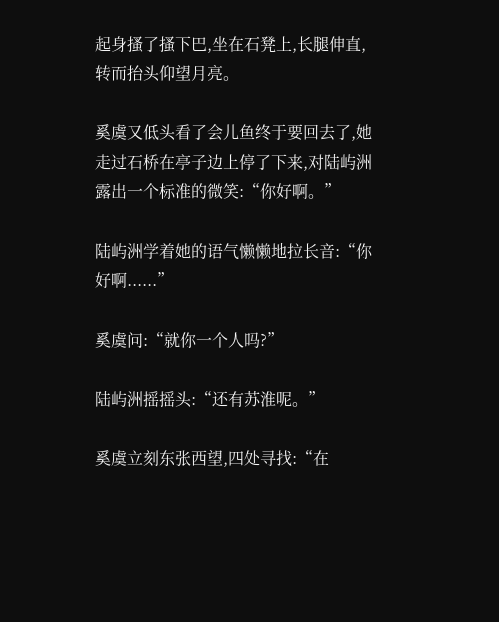起身搔了搔下巴,坐在石凳上,长腿伸直,转而抬头仰望月亮。

奚虞又低头看了会儿鱼终于要回去了,她走过石桥在亭子边上停了下来,对陆屿洲露出一个标准的微笑:“你好啊。”

陆屿洲学着她的语气懒懒地拉长音:“你好啊......”

奚虞问:“就你一个人吗?”

陆屿洲摇摇头:“还有苏淮呢。”

奚虞立刻东张西望,四处寻找:“在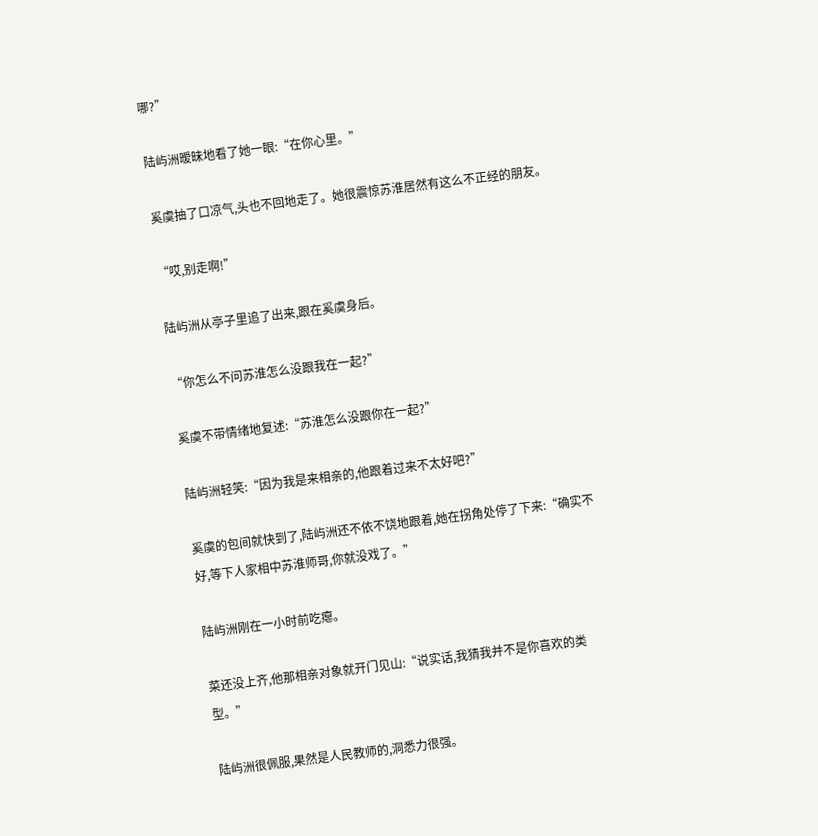哪?”

陆屿洲暧昧地看了她一眼:“在你心里。”

奚虞抽了口凉气,头也不回地走了。她很震惊苏淮居然有这么不正经的朋友。

“哎,别走啊!”

陆屿洲从亭子里追了出来,跟在奚虞身后。

“你怎么不问苏淮怎么没跟我在一起?”

奚虞不带情绪地复述:“苏淮怎么没跟你在一起?”

陆屿洲轻笑:“因为我是来相亲的,他跟着过来不太好吧?”

奚虞的包间就快到了,陆屿洲还不依不饶地跟着,她在拐角处停了下来:“确实不好,等下人家相中苏淮师哥,你就没戏了。”

陆屿洲刚在一小时前吃瘪。

菜还没上齐,他那相亲对象就开门见山:“说实话,我猜我并不是你喜欢的类型。”

陆屿洲很佩服,果然是人民教师的,洞悉力很强。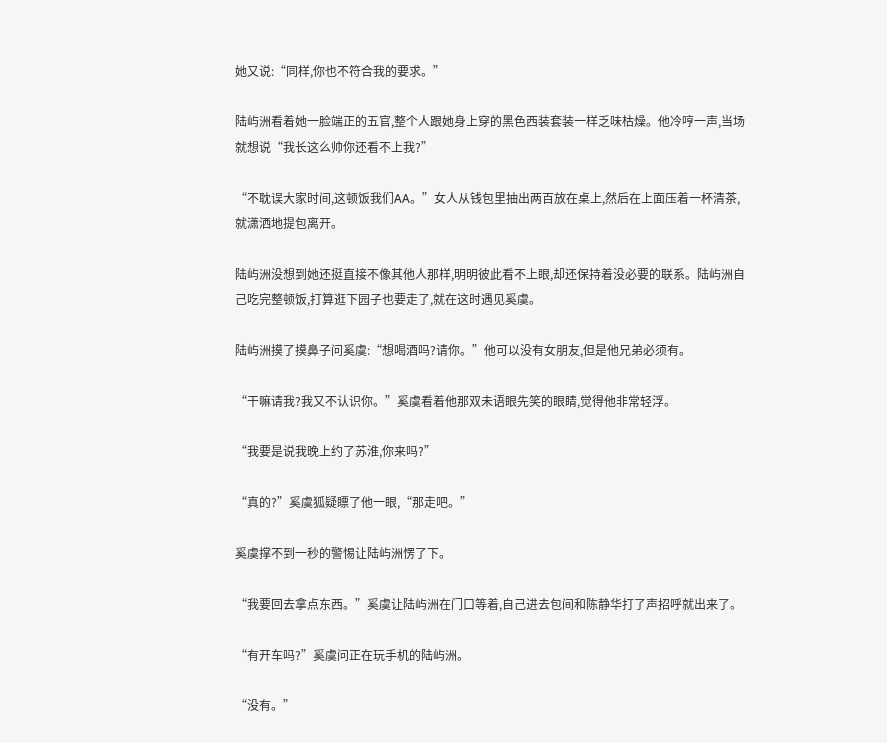她又说:“同样,你也不符合我的要求。”

陆屿洲看着她一脸端正的五官,整个人跟她身上穿的黑色西装套装一样乏味枯燥。他冷哼一声,当场就想说“我长这么帅你还看不上我?”

“不耽误大家时间,这顿饭我们AA。”女人从钱包里抽出两百放在桌上,然后在上面压着一杯清茶,就潇洒地提包离开。

陆屿洲没想到她还挺直接不像其他人那样,明明彼此看不上眼,却还保持着没必要的联系。陆屿洲自己吃完整顿饭,打算逛下园子也要走了,就在这时遇见奚虞。

陆屿洲摸了摸鼻子问奚虞:“想喝酒吗?请你。”他可以没有女朋友,但是他兄弟必须有。

“干嘛请我?我又不认识你。”奚虞看着他那双未语眼先笑的眼睛,觉得他非常轻浮。

“我要是说我晚上约了苏淮,你来吗?”

“真的?”奚虞狐疑瞟了他一眼,“那走吧。”

奚虞撑不到一秒的警惕让陆屿洲愣了下。

“我要回去拿点东西。”奚虞让陆屿洲在门口等着,自己进去包间和陈静华打了声招呼就出来了。

“有开车吗?”奚虞问正在玩手机的陆屿洲。

“没有。”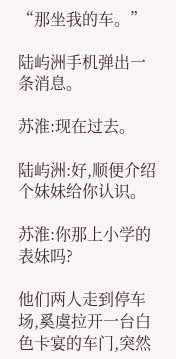“那坐我的车。”

陆屿洲手机弹出一条消息。

苏淮:现在过去。

陆屿洲:好,顺便介绍个妹妹给你认识。

苏淮:你那上小学的表妹吗?

他们两人走到停车场,奚虞拉开一台白色卡宴的车门,突然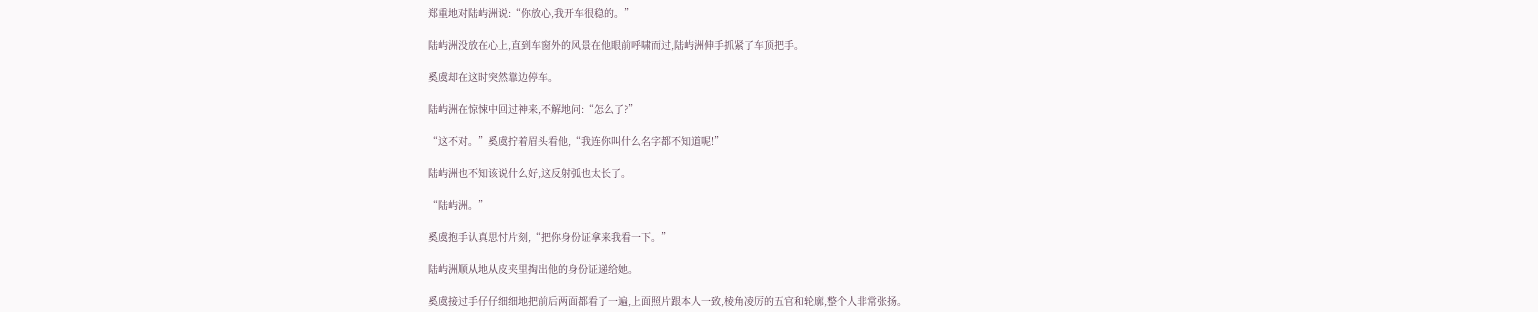郑重地对陆屿洲说:“你放心,我开车很稳的。”

陆屿洲没放在心上,直到车窗外的风景在他眼前呼啸而过,陆屿洲伸手抓紧了车顶把手。

奚虞却在这时突然靠边停车。

陆屿洲在惊悚中回过神来,不解地问:“怎么了?”

“这不对。”奚虞拧着眉头看他,“我连你叫什么名字都不知道呢!”

陆屿洲也不知该说什么好,这反射弧也太长了。

“陆屿洲。”

奚虞抱手认真思忖片刻,“把你身份证拿来我看一下。”

陆屿洲顺从地从皮夹里掏出他的身份证递给她。

奚虞接过手仔仔细细地把前后两面都看了一遍,上面照片跟本人一致,棱角凌厉的五官和轮廓,整个人非常张扬。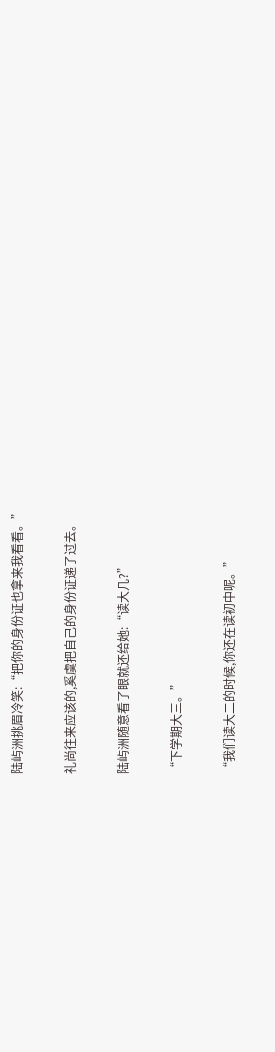陆屿洲挑眉冷笑:“把你的身份证也拿来我看看。”

礼尚往来应该的,奚虞把自己的身份证递了过去。

陆屿洲随意看了眼就还给她:“读大几?”

“下学期大三。”

“我们读大二的时候,你还在读初中呢。”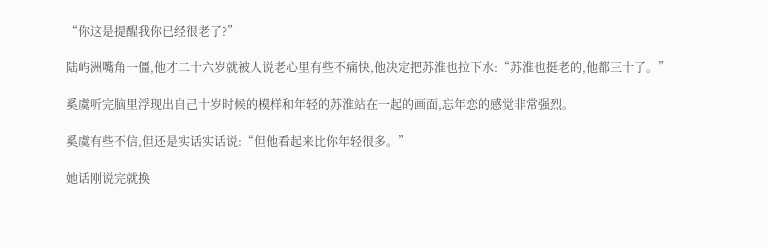“你这是提醒我你已经很老了?”

陆屿洲嘴角一僵,他才二十六岁就被人说老心里有些不痛快,他决定把苏淮也拉下水:“苏淮也挺老的,他都三十了。”

奚虞听完脑里浮现出自己十岁时候的模样和年轻的苏淮站在一起的画面,忘年恋的感觉非常强烈。

奚虞有些不信,但还是实话实话说:“但他看起来比你年轻很多。”

她话刚说完就换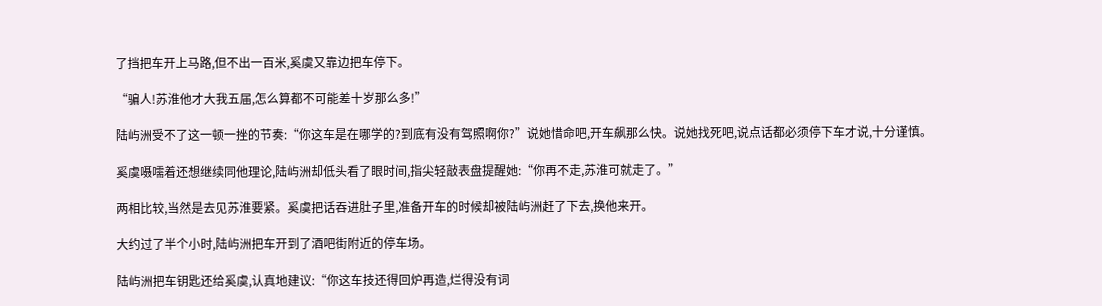了挡把车开上马路,但不出一百米,奚虞又靠边把车停下。

“骗人!苏淮他才大我五届,怎么算都不可能差十岁那么多!”

陆屿洲受不了这一顿一挫的节奏:“你这车是在哪学的?到底有没有驾照啊你?”说她惜命吧,开车飙那么快。说她找死吧,说点话都必须停下车才说,十分谨慎。

奚虞嗫嚅着还想继续同他理论,陆屿洲却低头看了眼时间,指尖轻敲表盘提醒她:“你再不走,苏淮可就走了。”

两相比较,当然是去见苏淮要紧。奚虞把话吞进肚子里,准备开车的时候却被陆屿洲赶了下去,换他来开。

大约过了半个小时,陆屿洲把车开到了酒吧街附近的停车场。

陆屿洲把车钥匙还给奚虞,认真地建议:“你这车技还得回炉再造,烂得没有词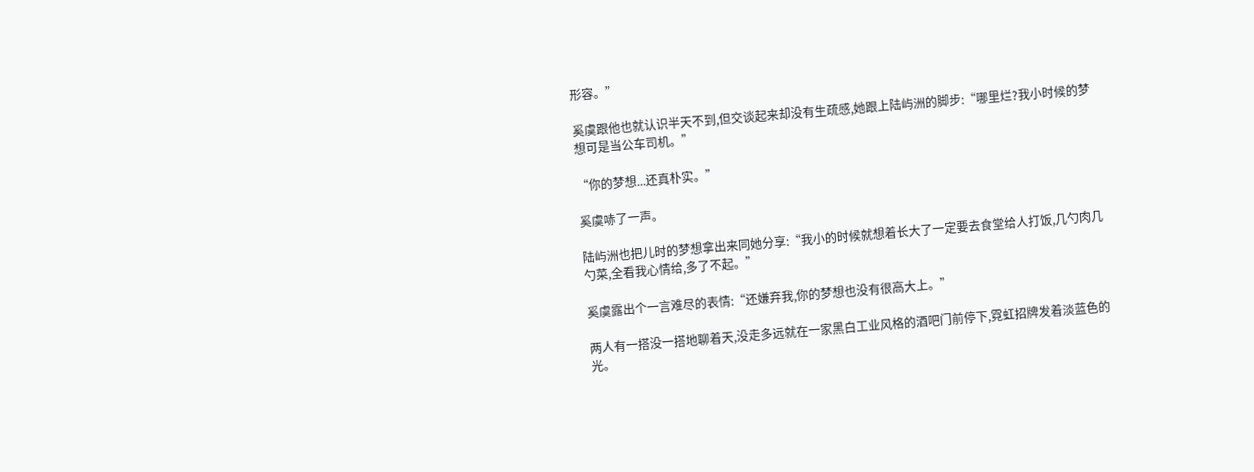形容。”

奚虞跟他也就认识半天不到,但交谈起来却没有生疏感,她跟上陆屿洲的脚步:“哪里烂?我小时候的梦想可是当公车司机。”

“你的梦想...还真朴实。”

奚虞哧了一声。

陆屿洲也把儿时的梦想拿出来同她分享:“我小的时候就想着长大了一定要去食堂给人打饭,几勺肉几勺菜,全看我心情给,多了不起。”

奚虞露出个一言难尽的表情:“还嫌弃我,你的梦想也没有很高大上。”

两人有一搭没一搭地聊着天,没走多远就在一家黑白工业风格的酒吧门前停下,霓虹招牌发着淡蓝色的光。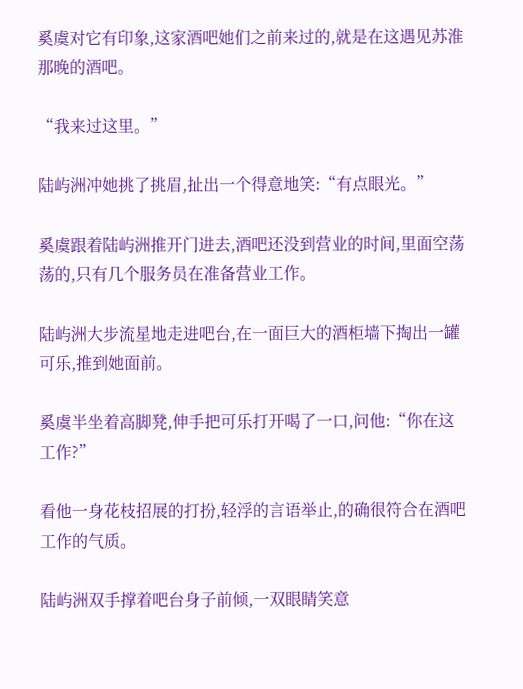奚虞对它有印象,这家酒吧她们之前来过的,就是在这遇见苏淮那晚的酒吧。

“我来过这里。”

陆屿洲冲她挑了挑眉,扯出一个得意地笑:“有点眼光。”

奚虞跟着陆屿洲推开门进去,酒吧还没到营业的时间,里面空荡荡的,只有几个服务员在准备营业工作。

陆屿洲大步流星地走进吧台,在一面巨大的酒柜墙下掏出一罐可乐,推到她面前。

奚虞半坐着高脚凳,伸手把可乐打开喝了一口,问他:“你在这工作?”

看他一身花枝招展的打扮,轻浮的言语举止,的确很符合在酒吧工作的气质。

陆屿洲双手撑着吧台身子前倾,一双眼睛笑意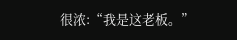很浓:“我是这老板。”